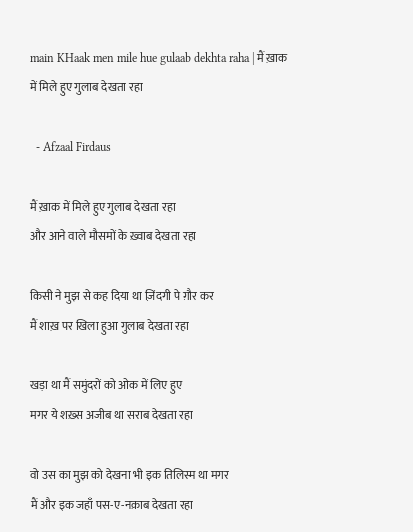main KHaak men mile hue gulaab dekhta raha | मैं ख़ाक में मिले हुए गुलाब देखता रहा

  - Afzaal Firdaus

मैं ख़ाक में मिले हुए गुलाब देखता रहा
और आने वाले मौसमों के ख़्वाब देखता रहा

किसी ने मुझ से कह दिया था ज़िंदगी पे ग़ौर कर
मैं शाख़ पर खिला हुआ गुलाब देखता रहा

खड़ा था मैं समुंदरों को ओक में लिए हुए
मगर ये शख़्स अजीब था सराब देखता रहा

वो उस का मुझ को देखना भी इक तिलिस्म था मगर
मैं और इक जहाँ पस-ए-नक़ाब देखता रहा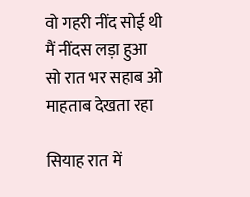वो गहरी नींद सोई थी मैं नींदस लड़ा हुआ
सो रात भर सहाब ओ माहताब देखता रहा

सियाह रात में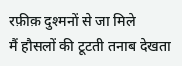रफ़ीक़ दुश्मनों से जा मिले
मैं हौसलों की टूटती तनाब देखता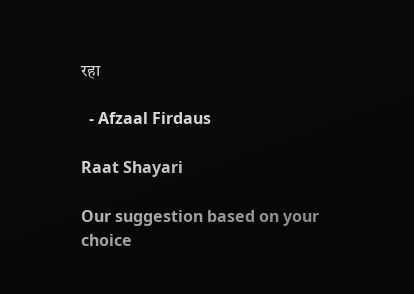रहा

  - Afzaal Firdaus

Raat Shayari

Our suggestion based on your choice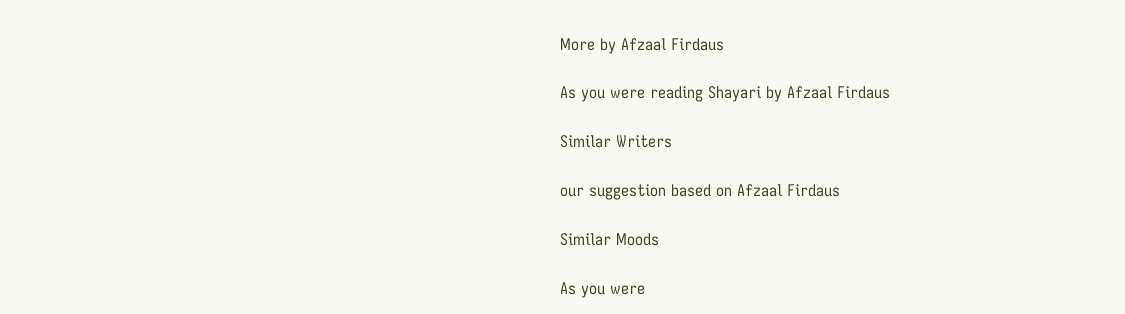More by Afzaal Firdaus

As you were reading Shayari by Afzaal Firdaus

Similar Writers

our suggestion based on Afzaal Firdaus

Similar Moods

As you were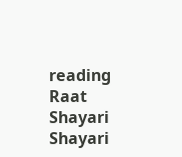reading Raat Shayari Shayari